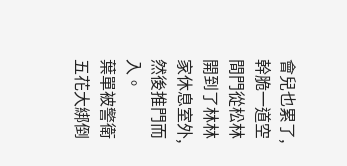會兒也累了,幹脆一道空間門從松林開到了林林家休息室外,然後推門而入。
葉單被警衛五花大綁倒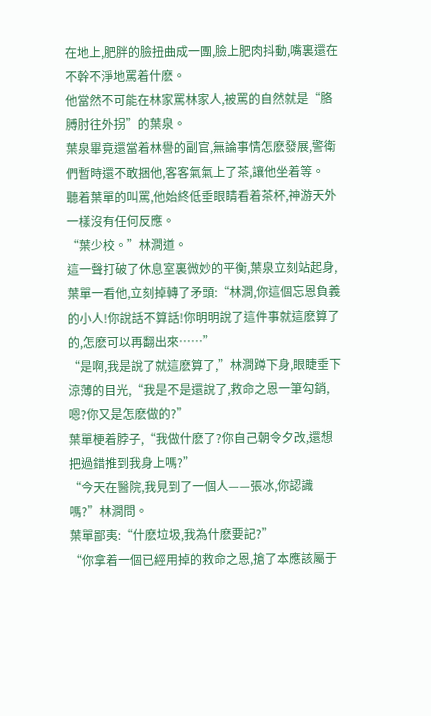在地上,肥胖的臉扭曲成一團,臉上肥肉抖動,嘴裏還在不幹不淨地罵着什麽。
他當然不可能在林家罵林家人,被罵的自然就是“胳膊肘往外拐”的葉泉。
葉泉畢竟還當着林譽的副官,無論事情怎麽發展,警衛們暫時還不敢捆他,客客氣氣上了茶,讓他坐着等。
聽着葉單的叫罵,他始終低垂眼睛看着茶杯,神游天外一樣沒有任何反應。
“葉少校。”林澗道。
這一聲打破了休息室裏微妙的平衡,葉泉立刻站起身,葉單一看他,立刻掉轉了矛頭:“林澗,你這個忘恩負義的小人!你說話不算話!你明明說了這件事就這麽算了的,怎麽可以再翻出來……”
“是啊,我是說了就這麽算了,”林澗蹲下身,眼睫垂下涼薄的目光,“我是不是還說了,救命之恩一筆勾銷,嗯?你又是怎麽做的?”
葉單梗着脖子,“我做什麽了?你自己朝令夕改,還想把過錯推到我身上嗎?”
“今天在醫院,我見到了一個人——張冰,你認識嗎?”林澗問。
葉單鄙夷:“什麽垃圾,我為什麽要記?”
“你拿着一個已經用掉的救命之恩,搶了本應該屬于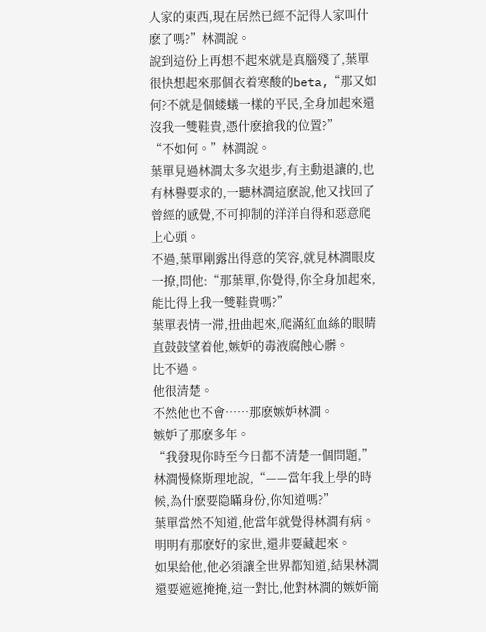人家的東西,現在居然已經不記得人家叫什麽了嗎?”林澗說。
說到這份上再想不起來就是真腦殘了,葉單很快想起來那個衣着寒酸的beta,“那又如何?不就是個蝼蟻一樣的平民,全身加起來還沒我一雙鞋貴,憑什麽搶我的位置?”
“不如何。”林澗說。
葉單見過林澗太多次退步,有主動退讓的,也有林譽要求的,一聽林澗這麽說,他又找回了曾經的感覺,不可抑制的洋洋自得和惡意爬上心頭。
不過,葉單剛露出得意的笑容,就見林澗眼皮一撩,問他:“那葉單,你覺得,你全身加起來,能比得上我一雙鞋貴嗎?”
葉單表情一滞,扭曲起來,爬滿紅血絲的眼睛直鼓鼓望着他,嫉妒的毒液腐蝕心髒。
比不過。
他很清楚。
不然他也不會……那麽嫉妒林澗。
嫉妒了那麽多年。
“我發現你時至今日都不清楚一個問題,”林澗慢條斯理地說,“——當年我上學的時候,為什麽要隐瞞身份,你知道嗎?”
葉單當然不知道,他當年就覺得林澗有病。
明明有那麽好的家世,還非要藏起來。
如果給他,他必須讓全世界都知道,結果林澗還要遮遮掩掩,這一對比,他對林澗的嫉妒簡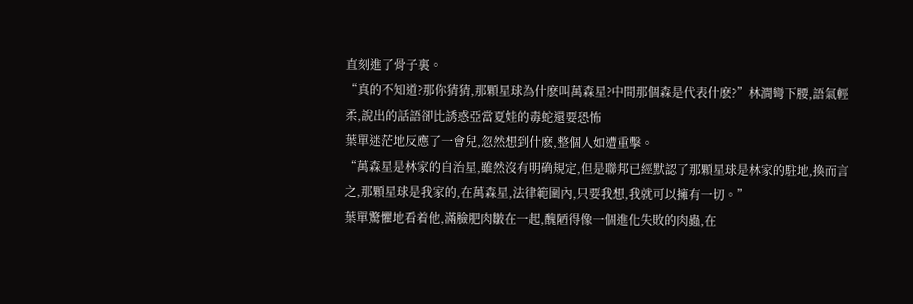直刻進了骨子裏。
“真的不知道?那你猜猜,那顆星球為什麽叫萬森星?中間那個森是代表什麽?”林澗彎下腰,語氣輕柔,說出的話語卻比誘惑亞當夏娃的毒蛇還要恐怖
葉單迷茫地反應了一會兒,忽然想到什麽,整個人如遭重擊。
“萬森星是林家的自治星,雖然沒有明确規定,但是聯邦已經默認了那顆星球是林家的駐地,換而言之,那顆星球是我家的,在萬森星,法律範圍內,只要我想,我就可以擁有一切。”
葉單驚懼地看着他,滿臉肥肉皺在一起,醜陋得像一個進化失敗的肉蟲,在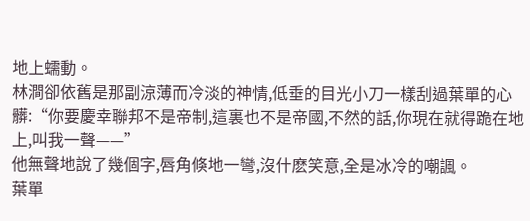地上蠕動。
林澗卻依舊是那副涼薄而冷淡的神情,低垂的目光小刀一樣刮過葉單的心髒:“你要慶幸聯邦不是帝制,這裏也不是帝國,不然的話,你現在就得跪在地上,叫我一聲——”
他無聲地說了幾個字,唇角倏地一彎,沒什麽笑意,全是冰冷的嘲諷。
葉單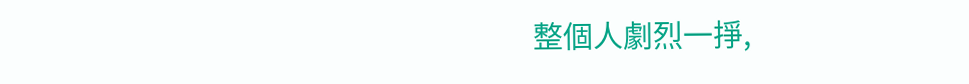整個人劇烈一掙,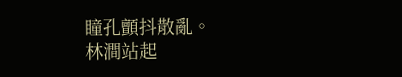瞳孔顫抖散亂。
林澗站起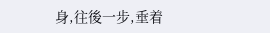身,往後一步,垂着